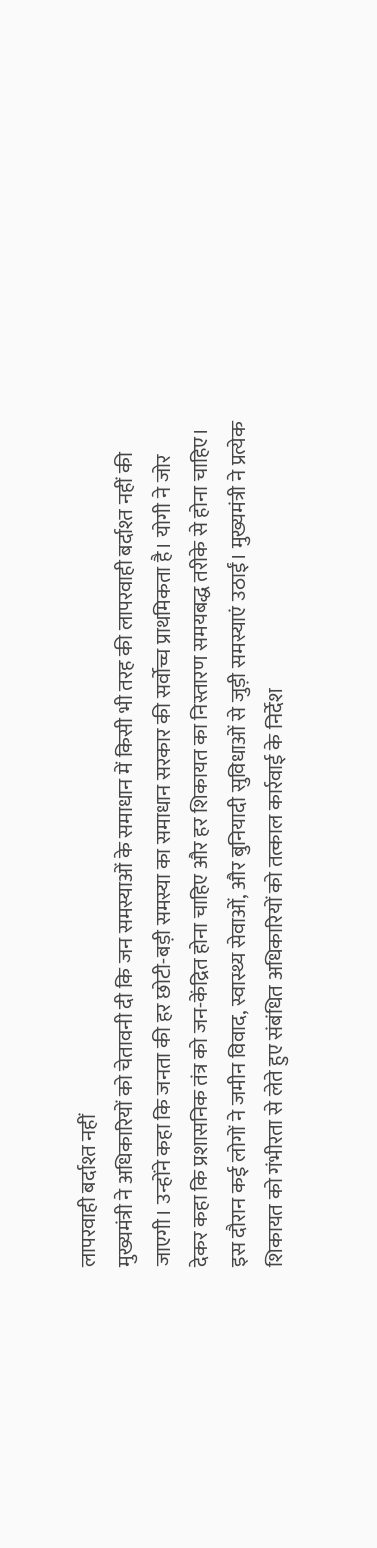लापरवाही बर्दाश्त नहीं
मुख्यमंत्री ने अधिकारियों को चेतावनी दी कि जन समस्याओं के समाधान में किसी भी तरह की लापरवाही बर्दाश्त नहीं की जाएगी। उन्होंने कहा कि जनता की हर छोटी-बड़ी समस्या का समाधान सरकार की सर्वोच्च प्राथमिकता है। योगी ने जोर देकर कहा कि प्रशासनिक तंत्र को जन-केंद्रित होना चाहिए और हर शिकायत का निस्तारण समयबद्ध तरीके से होना चाहिए। इस दौरान कई लोगों ने जमीन विवाद, स्वास्थ्य सेवाओं, और बुनियादी सुविधाओं से जुड़ी समस्याएं उठाईं। मुख्यमंत्री ने प्रत्येक शिकायत को गंभीरता से लेते हुए संबंधित अधिकारियों को तत्काल कार्रवाई के निर्देश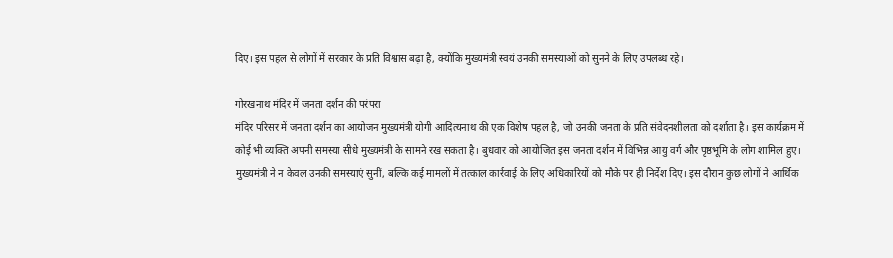दिए। इस पहल से लोगों में सरकार के प्रति विश्वास बढ़ा है, क्योंकि मुख्यमंत्री स्वयं उनकी समस्याओं को सुनने के लिए उपलब्ध रहे।

गोरखनाथ मंदिर में जनता दर्शन की परंपरा
मंदिर परिसर में जनता दर्शन का आयोजन मुख्यमंत्री योगी आदित्यनाथ की एक विशेष पहल है, जो उनकी जनता के प्रति संवेदनशीलता को दर्शाता है। इस कार्यक्रम में कोई भी व्यक्ति अपनी समस्या सीधे मुख्यमंत्री के सामने रख सकता है। बुधवार को आयोजित इस जनता दर्शन में विभिन्न आयु वर्ग और पृष्ठभूमि के लोग शामिल हुए। मुख्यमंत्री ने न केवल उनकी समस्याएं सुनीं, बल्कि कई मामलों में तत्काल कार्रवाई के लिए अधिकारियों को मौके पर ही निर्देश दिए। इस दौरान कुछ लोगों ने आर्थिक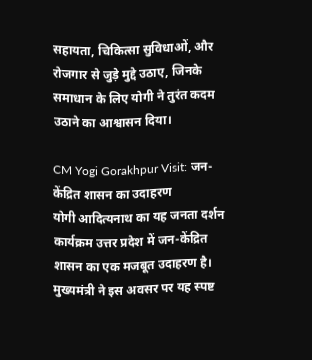सहायता, चिकित्सा सुविधाओं, और रोजगार से जुड़े मुद्दे उठाए, जिनके समाधान के लिए योगी ने तुरंत कदम उठाने का आश्वासन दिया।

CM Yogi Gorakhpur Visit: जन-केंद्रित शासन का उदाहरण
योगी आदित्यनाथ का यह जनता दर्शन कार्यक्रम उत्तर प्रदेश में जन-केंद्रित शासन का एक मजबूत उदाहरण है। मुख्यमंत्री ने इस अवसर पर यह स्पष्ट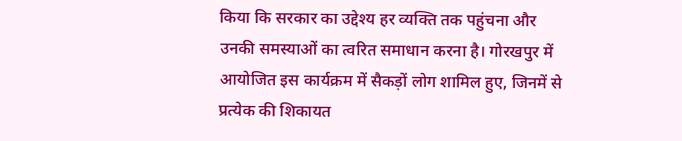किया कि सरकार का उद्देश्य हर व्यक्ति तक पहुंचना और उनकी समस्याओं का त्वरित समाधान करना है। गोरखपुर में आयोजित इस कार्यक्रम में सैकड़ों लोग शामिल हुए, जिनमें से प्रत्येक की शिकायत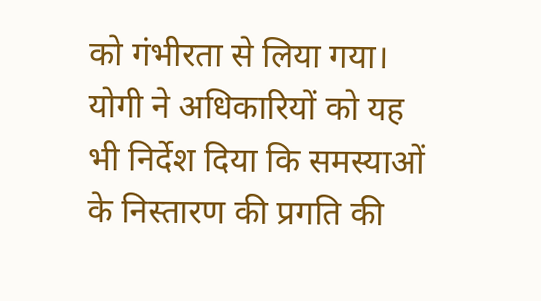को गंभीरता से लिया गया। योगी ने अधिकारियों को यह भी निर्देश दिया कि समस्याओं के निस्तारण की प्रगति की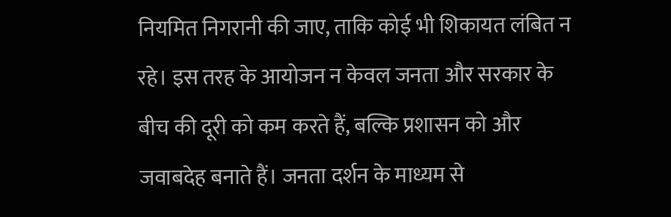नियमित निगरानी की जाए, ताकि कोई भी शिकायत लंबित न रहे। इस तरह के आयोजन न केवल जनता और सरकार के बीच की दूरी को कम करते हैं, बल्कि प्रशासन को और जवाबदेह बनाते हैं। जनता दर्शन के माध्यम से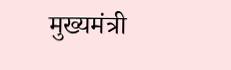मुख्यमंत्री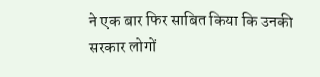ने एक बार फिर साबित किया कि उनकी सरकार लोगों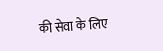की सेवा के लिए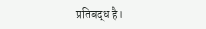प्रतिबद्ध है।